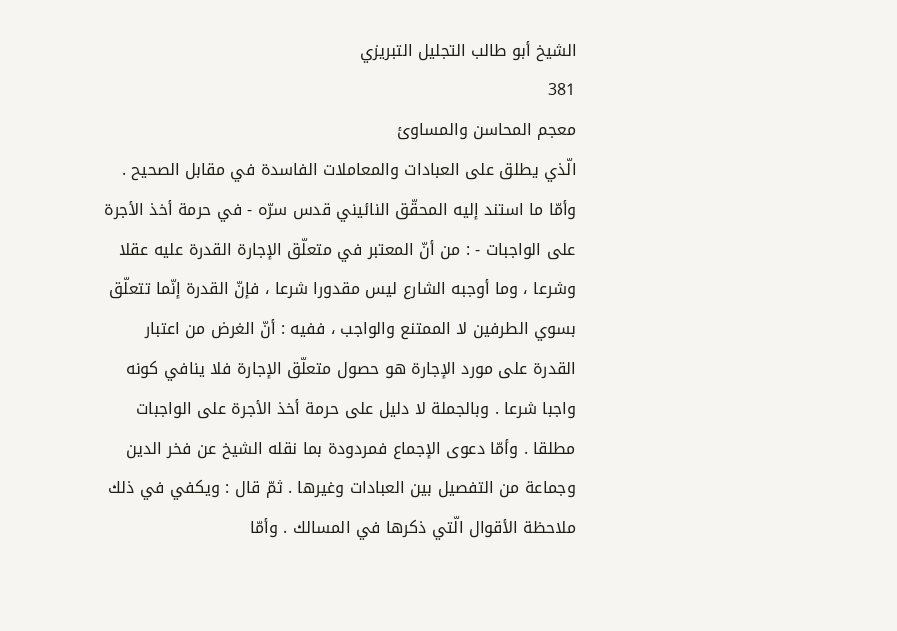الشيخ أبو طالب التجليل التبريزي
381
معجم المحاسن والمساوئ
الّذي يطلق على العبادات والمعاملات الفاسدة في مقابل الصحيح . وأمّا ما استند إليه المحقّق النائيني قدس سرّه - في حرمة أخذ الأجرة على الواجبات - : من أنّ المعتبر في متعلّق الإجارة القدرة عليه عقلا وشرعا ، وما أوجبه الشارع ليس مقدورا شرعا ، فإنّ القدرة إنّما تتعلّق بسوي الطرفين لا الممتنع والواجب ، ففيه : أنّ الغرض من اعتبار القدرة على مورد الإجارة هو حصول متعلّق الإجارة فلا ينافي كونه واجبا شرعا . وبالجملة لا دليل على حرمة أخذ الأجرة على الواجبات مطلقا . وأمّا دعوى الإجماع فمردودة بما نقله الشيخ عن فخر الدين وجماعة من التفصيل بين العبادات وغيرها . ثمّ قال : ويكفي في ذلك ملاحظة الأقوال الّتي ذكرها في المسالك . وأمّا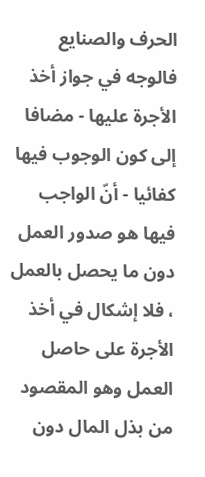الحرف والصنايع فالوجه في جواز أخذ الأجرة عليها - مضافا إلى كون الوجوب فيها كفائيا - أنّ الواجب فيها هو صدور العمل دون ما يحصل بالعمل ، فلا إشكال في أخذ الأجرة على حاصل العمل وهو المقصود من بذل المال دون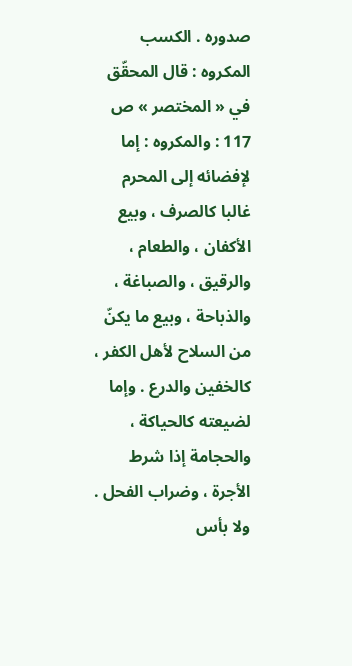صدوره . الكسب المكروه : قال المحقّق في « المختصر » ص 117 : والمكروه : إما لإفضائه إلى المحرم غالبا كالصرف ، وبيع الأكفان ، والطعام ، والرقيق ، والصباغة ، والذباحة ، وبيع ما يكنّ من السلاح لأهل الكفر ، كالخفين والدرع . وإما لضيعته كالحياكة ، والحجامة إذا شرط الأجرة ، وضراب الفحل . ولا بأس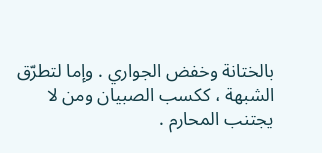بالختانة وخفض الجواري . وإما لتطرّق الشبهة ، ككسب الصبيان ومن لا يجتنب المحارم .